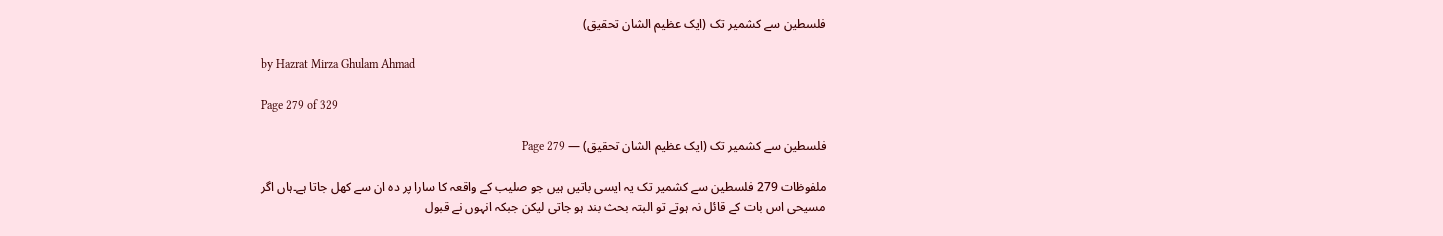فلسطین سے کشمیر تک (ایک عظیم الشان تحقیق)

by Hazrat Mirza Ghulam Ahmad

Page 279 of 329

فلسطین سے کشمیر تک (ایک عظیم الشان تحقیق) — Page 279

ملفوظات 279 فلسطین سے کشمیر تک یہ ایسی باتیں ہیں جو صلیب کے واقعہ کا سارا پر دہ ان سے کھل جاتا ہے۔ہاں اگر مسیحی اس بات کے قائل نہ ہوتے تو البتہ بحث بند ہو جاتی لیکن جبکہ انہوں نے قبول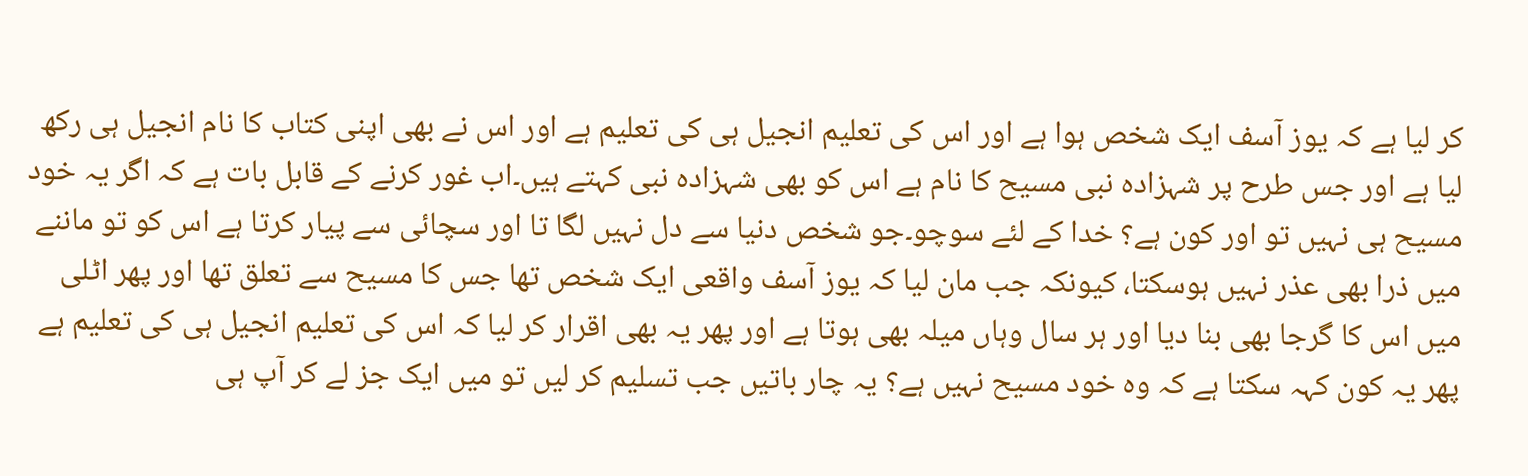کر لیا ہے کہ یوز آسف ایک شخص ہوا ہے اور اس کی تعلیم انجیل ہی کی تعلیم ہے اور اس نے بھی اپنی کتاب کا نام انجیل ہی رکھ لیا ہے اور جس طرح پر شہزادہ نبی مسیح کا نام ہے اس کو بھی شہزادہ نبی کہتے ہیں۔اب غور کرنے کے قابل بات ہے کہ اگر یہ خود مسیح ہی نہیں تو اور کون ہے؟ خدا کے لئے سوچو۔جو شخص دنیا سے دل نہیں لگا تا اور سچائی سے پیار کرتا ہے اس کو تو ماننے میں ذرا بھی عذر نہیں ہوسکتا، کیونکہ جب مان لیا کہ یوز آسف واقعی ایک شخص تھا جس کا مسیح سے تعلق تھا اور پھر اٹلی میں اس کا گرجا بھی بنا دیا اور ہر سال وہاں میلہ بھی ہوتا ہے اور پھر یہ بھی اقرار کر لیا کہ اس کی تعلیم انجیل ہی کی تعلیم ہے پھر یہ کون کہہ سکتا ہے کہ وہ خود مسیح نہیں ہے؟ یہ چار باتیں جب تسلیم کر لیں تو میں ایک جز لے کر آپ ہی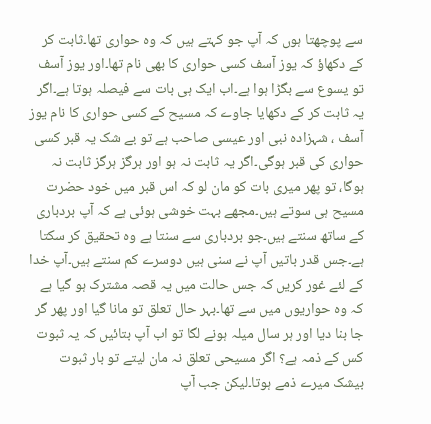سے پوچھتا ہوں کہ آپ جو کہتے ہیں کہ وہ حواری تھا۔ثابت کر کے دکھاؤ کہ یوز آسف کسی حواری کا بھی نام تھا۔اور یوز آسف تو یسوع سے بگڑا ہوا ہے۔اب ایک ہی بات سے فیصلہ ہوتا ہے۔اگر یہ ثابت کر کے دکھایا جاوے کہ مسیح کے کسی حواری کا نام یوز آسف ، شہزادہ نبی اور عیسی صاحب ہے تو بے شک یہ قبر کسی حواری کی قبر ہوگی۔اگر یہ ثابت نہ ہو اور ہرگز ہرگز ثابت نہ ہوگا، تو پھر میری بات کو مان لو کہ اس قبر میں خود حضرت مسیح ہی سوتے ہیں۔مجھے بہت خوشی ہوئی ہے کہ آپ بردباری کے ساتھ سنتے ہیں۔جو بردباری سے سنتا ہے وہ تحقیق کر سکتا ہے۔جس قدر باتیں آپ نے سنی ہیں دوسرے کم سنتے ہیں۔آپ خدا کے لئے غور کریں کہ جس حالت میں یہ قصہ مشترک ہو گیا ہے کہ وہ حواریوں میں سے تھا۔بہر حال تعلق تو مانا گیا اور پھر گر جا بنا دیا اور ہر سال میلہ ہونے لگا تو اب آپ بتائیں کہ یہ ثبوت کس کے ذمہ ہے؟ اگر مسیحی تعلق نہ مان لیتے تو بار ثبوت بیشک میرے ذمے ہوتا۔لیکن جب آپ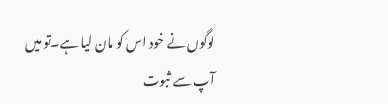لوگوں نے خود اس کو مان لیا ہے۔تو میں آپ سے ثبوت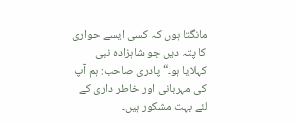مانگتا ہوں کہ کسی ایسے حواری کا پتہ دیں جو شاہزادہ نبی کہلایا ہو۔“ پادری صاحب: ہم آپ کی مہربانی اور خاطر داری کے لئے بہت مشکور ہیں۔